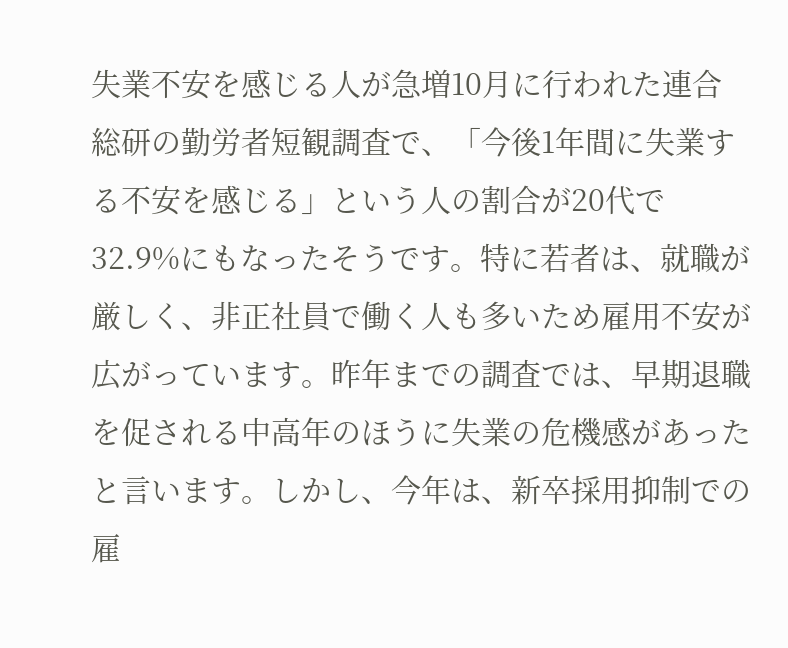失業不安を感じる人が急増10月に行われた連合総研の勤労者短観調査で、「今後1年間に失業する不安を感じる」という人の割合が20代で32.9%にもなったそうです。特に若者は、就職が厳しく、非正社員で働く人も多いため雇用不安が広がっています。昨年までの調査では、早期退職を促される中高年のほうに失業の危機感があったと言います。しかし、今年は、新卒採用抑制での雇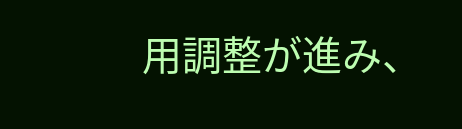用調整が進み、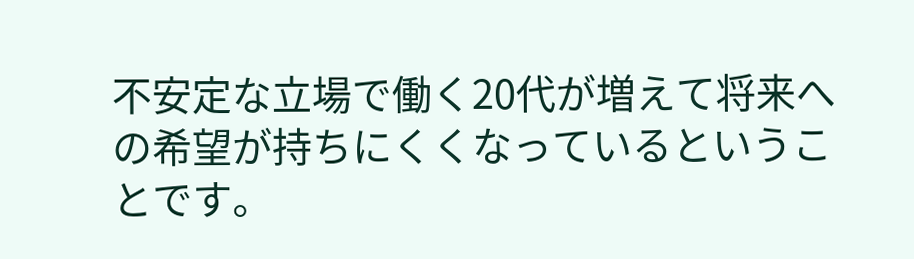不安定な立場で働く20代が増えて将来への希望が持ちにくくなっているということです。